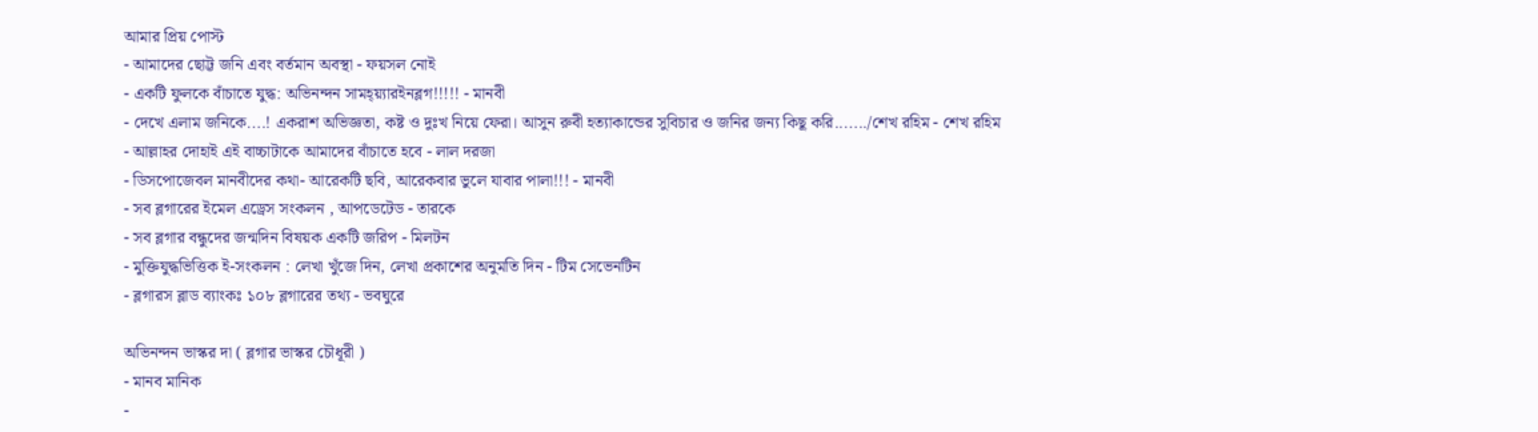আমার প্রিয় পোস্ট
- আমাদের ছোট্ট জনি এবং বর্তমান অবস্থা - ফয়সল নোই
- একটি ফুলকে বাঁচাতে যুদ্ধ: অভিনন্দন সামহ্য়্যারইনব্লগ!!!!! - মানবী
- দেখে এলাম জনিকে....! একরাশ অভিজ্ঞতা, কষ্ট ও দুঃখ নিয়ে ফেরা। আসুন রুবী হত্যাকান্ডের সুবিচার ও জনির জন্য কিছূ করি......./শেখ রহিম - শেখ রহিম
- আল্লাহর দোহাই এই বাচ্চাটাকে আমাদের বাঁচাতে হবে - লাল দরজা
- ডিসপোজেবল মানবীদের কথা- আরেকটি ছবি, আরেকবার ভুলে যাবার পালা!!! - মানবী
- সব ব্লগারের ইমেল এড্রেস সংকলন , আপডেটেড - তারকে
- সব ব্লগার বন্ধুদের জন্মদিন বিষয়ক একটি জরিপ - মিলটন
- মুক্তিযুদ্ধভিত্তিক ই-সংকলন : লেখা খুঁজে দিন, লেখা প্রকাশের অনুমতি দিন - টিম সেভেনটিন
- ব্লগারস ব্লাড ব্যাংকঃ ১০৮ ব্লগারের তথ্য - ভবঘুরে

অভিনন্দন ভাস্কর দা ( ব্লগার ভাস্কর চৌধূরী )
- মানব মানিক
-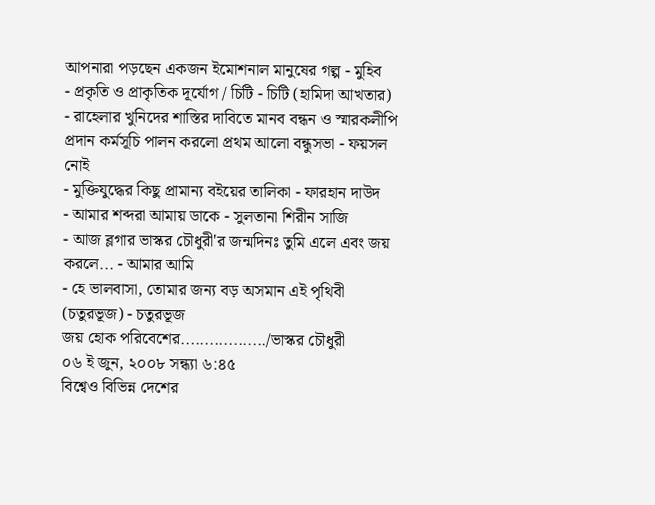আপনারা পড়ছেন একজন ইমোশনাল মানুষের গল্প - মুহিব
- প্রকৃতি ও প্রাকৃতিক দূর্যোগ / চিটি - চিটি (হামিদা আখতার)
- রাহেলার খুনিদের শাস্তির দাবিতে মানব বন্ধন ও স্মারকলীপি প্রদান কর্মসূচি পালন করলো প্রথম আলো বন্ধুসভা - ফয়সল নোই
- মুক্তিযুদ্ধের কিছু প্রামান্য বইয়ের তালিকা - ফারহান দাউদ
- আমার শব্দরা আমায় ডাকে - সুলতানা শিরীন সাজি
- আজ ব্লগার ভাস্কর চৌধুরী'র জন্মদিনঃ তুমি এলে এবং জয় করলে... - আমার আমি
- হে ভালবাসা, তোমার জন্য বড় অসমান এই পৃথিবী (চতুরভূজ) - চতুরভূজ
জয় হোক পরিবেশের................../ভাস্কর চৌধুরী
০৬ ই জুন, ২০০৮ সন্ধ্যা ৬:৪৫
বিশ্বেও বিভিন্ন দেশের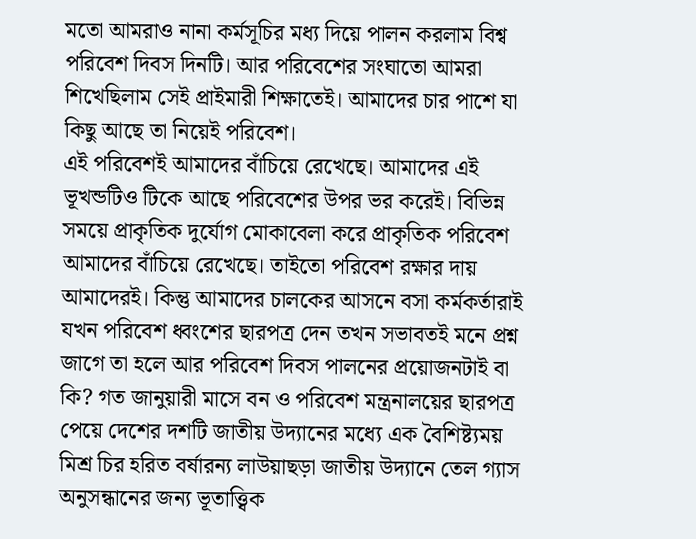মতো আমরাও নানা কর্মসূচির মধ্য দিয়ে পালন করলাম বিশ্ব পরিবেশ দিবস দিনটি। আর পরিবেশের সংঘাতো আমরা শিখেছিলাম সেই প্রাইমারী শিক্ষাতেই। আমাদের চার পাশে যা কিছু আছে তা নিয়েই পরিবেশ।
এই পরিবেশই আমাদের বাঁচিয়ে রেখেছে। আমাদের এই ভূখন্ডটিও টিকে আছে পরিবেশের উপর ভর করেই। বিভিন্ন সময়ে প্রাকৃতিক দুর্যোগ মোকাবেলা করে প্রাকৃতিক পরিবেশ আমাদের বাঁচিয়ে রেখেছে। তাইতো পরিবেশ রক্ষার দায় আমাদেরই। কিন্তু আমাদের চালকের আসনে বসা কর্মকর্তারাই যখন পরিবেশ ধ্বংশের ছারপত্র দেন তখন সভাবতই মনে প্রশ্ন জাগে তা হলে আর পরিবেশ দিবস পালনের প্রয়োজনটাই বা কি? গত জানুয়ারী মাসে বন ও পরিবেশ মন্ত্রনালয়ের ছারপত্র পেয়ে দেশের দশটি জাতীয় উদ্যানের মধ্যে এক বৈশিষ্ট্যময় মিশ্র চির হরিত বর্ষারন্য লাউয়াছড়া জাতীয় উদ্যানে তেল গ্যাস অনুসন্ধানের জন্য ভূতাত্ত্বিক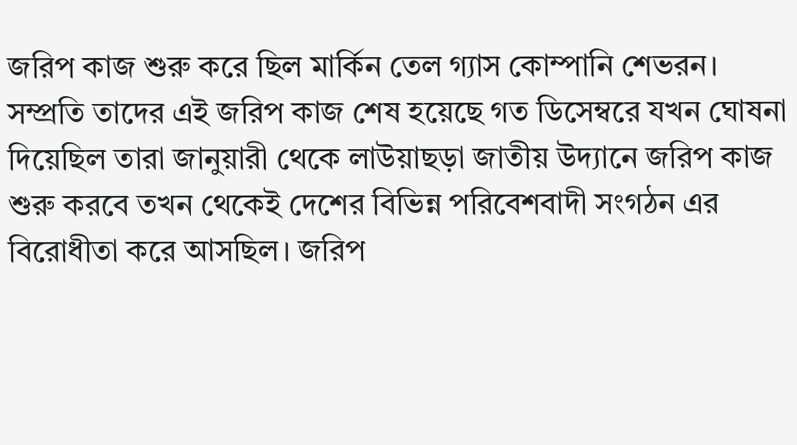জরিপ কাজ শুরু করে ছিল মার্কিন তেল গ্যাস কোম্পানি শেভরন। সম্প্রতি তাদের এই জরিপ কাজ শেষ হয়েছে গত ডিসেম্বরে যখন ঘোষনা দিয়েছিল তারা জানুয়ারী থেকে লাউয়াছড়া জাতীয় উদ্যানে জরিপ কাজ শুরু করবে তখন থেকেই দেশের বিভিন্ন পরিবেশবাদী সংগঠন এর বিরোধীতা করে আসছিল। জরিপ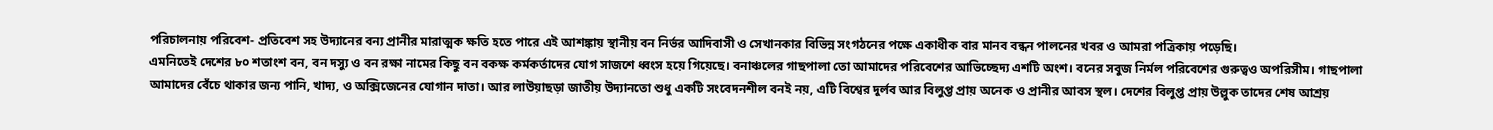পরিচালনায় পরিবেশ- প্রতিবেশ সহ উদ্যানের বন্য প্রানীর মারাত্মক ক্ষতি হতে পারে এই আশঙ্কায় স্থানীয় বন নির্ভর আদিবাসী ও সেখানকার বিভিন্ন সংগঠনের পক্ষে একাধীক বার মানব বন্ধন পালনের খবর ও আমরা পত্রিকায় পড়েছি।
এমনিতেই দেশের ৮০ শতাংশ বন, বন দস্যু ও বন রক্ষা নামের কিছু বন বকক্ষ কর্মকর্তাদের যোগ সাজশে ধ্বংস হয়ে গিয়েছে। বনাঞ্চলের গাছপালা তো আমাদের পরিবেশের আভিচ্ছেদ্য এশটি অংশ। বনের সবুজ নির্মল পরিবেশের গুরুত্বও অপরিসীম। গাছপালা আমাদের বেঁচে থাকার জন্য পানি, খাদ্য, ও অক্সিজেনের যোগান দাতা। আর লাউয়াছড়া জাতীয় উদ্যানতো শুধু একটি সংবেদনশীল বনই নয়, এটি বিশ্বের দুর্লব আর বিলুপ্ত প্রায় অনেক ও প্রানীর আবস স্থল। দেশের বিলুপ্ত প্রায় উল্লুক তাদের শেষ আশ্রয়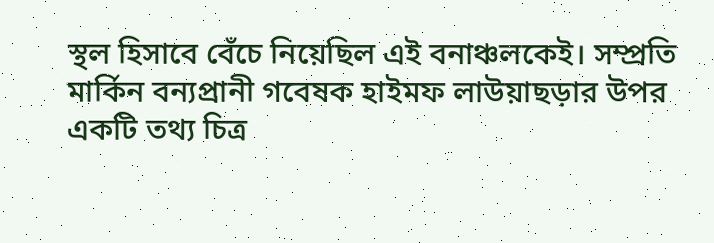স্থল হিসাবে বেঁচে নিয়েছিল এই বনাঞ্চলকেই। সম্প্রতি মার্কিন বন্যপ্রানী গবেষক হাইমফ লাউয়াছড়ার উপর একটি তথ্য চিত্র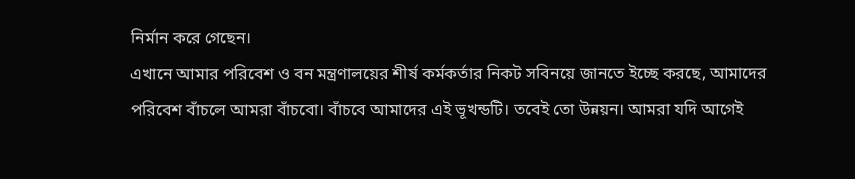নির্মান করে গেছেন।
এখানে আমার পরিবেশ ও বন মন্ত্রণালয়ের শীর্ষ কর্মকর্তার নিকট সবিনয়ে জানতে ইচ্ছে করছে, আমাদের পরিবেশ বাঁচলে আমরা বাঁচবো। বাঁচবে আমাদের এই ভূখন্ডটি। তবেই তো উন্নয়ন। আমরা যদি আগেই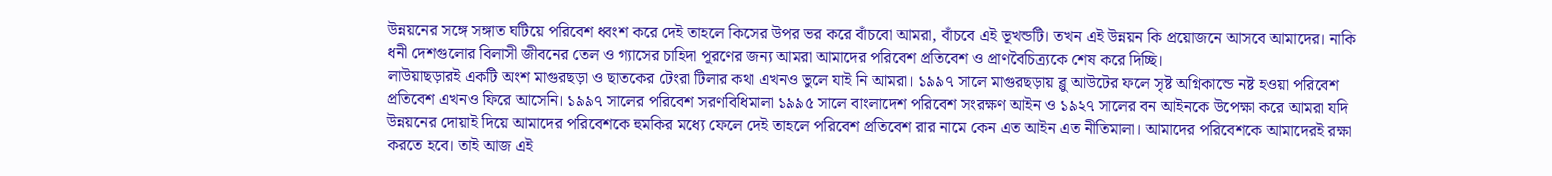উন্নয়নের সঙ্গে সঙ্গাত ঘটিয়ে পরিবেশ ধ্বংশ করে দেই তাহলে কিসের উপর ভর করে বাঁচবো আমরা, বাঁচবে এই ভূখন্ডটি। তখন এই উন্নয়ন কি প্রয়োজনে আসবে আমাদের। নাকি ধনী দেশগুলোর বিলাসী জীবনের তেল ও গ্যাসের চাহিদা পূরণের জন্য আমরা আমাদের পরিবেশ প্রতিবেশ ও প্রাণবৈচিত্র্যকে শেষ করে দিচ্ছি।
লাউয়াছড়ারই একটি অংশ মাগুরছড়া ও ছাতকের টেংরা টিলার কথা এখনও ভুলে যাই নি আমরা। ১৯৯৭ সালে মাগুরছড়ায় ব্লু আউটের ফলে সৃষ্ট অগ্নিকান্ডে নষ্ট হওয়া পরিবেশ প্রতিবেশ এখনও ফিরে আসেনি। ১৯৯৭ সালের পরিবেশ সরণবিধিমালা ১৯৯৫ সালে বাংলাদেশ পরিবেশ সংরক্ষণ আইন ও ১৯২৭ সালের বন আইনকে উপেক্ষা করে আমরা যদি উন্নয়নের দোয়াই দিয়ে আমাদের পরিবেশকে হুমকির মধ্যে ফেলে দেই তাহলে পরিবেশ প্রতিবেশ রার নামে কেন এত আইন এত নীতিমালা। আমাদের পরিবেশকে আমাদেরই রক্ষা করতে হবে। তাই আজ এই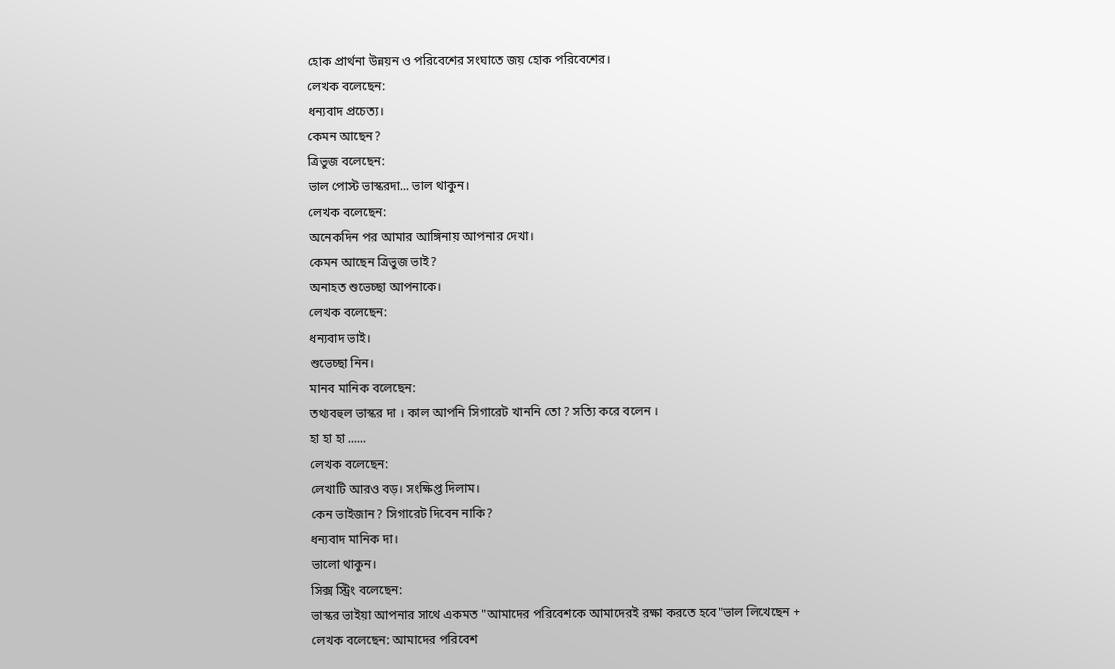হোক প্রার্থনা উন্নয়ন ও পরিবেশের সংঘাতে জয় হোক পরিবেশের।
লেখক বলেছেন:
ধন্যবাদ প্রচেত্য।
কেমন আছেন?
ত্রিভুজ বলেছেন:
ভাল পোস্ট ভাস্করদা... ভাল থাকুন।
লেখক বলেছেন:
অনেকদিন পর আমার আঙ্গিনায় আপনার দেখা।
কেমন আছেন ত্রিভুজ ভাই?
অনাহত শুভেচ্ছা আপনাকে।
লেখক বলেছেন:
ধন্যবাদ ভাই।
শুভেচ্ছা নিন।
মানব মানিক বলেছেন:
তথ্যবহুল ভাস্কর দা । কাল আপনি সিগারেট খাননি তো ? সত্যি করে বলেন ।
হা হা হা ......
লেখক বলেছেন:
লেখাটি আরও বড়। সংক্ষিপ্ত দিলাম।
কেন ভাইজান? সিগারেট দিবেন নাকি?
ধন্যবাদ মানিক দা।
ভালো থাকুন।
সিক্স স্ট্রিং বলেছেন:
ভাস্কর ভাইয়া আপনার সাথে একমত "আমাদের পরিবেশকে আমাদেরই রক্ষা করতে হবে"ভাল লিখেছেন +
লেখক বলেছেন: আমাদের পরিবেশ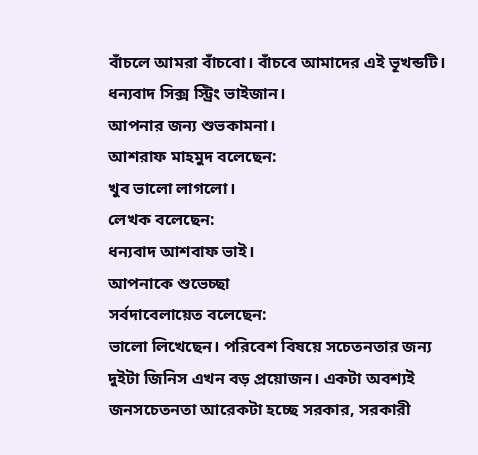বাঁচলে আমরা বাঁচবো। বাঁচবে আমাদের এই ভূখন্ডটি।
ধন্যবাদ সিক্স স্ট্রিং ভাইজান।
আপনার জন্য শুভকামনা।
আশরাফ মাহমুদ বলেছেন:
খুব ভালো লাগলো।
লেখক বলেছেন:
ধন্যবাদ আশবাফ ভাই।
আপনাকে শুভেচ্ছা
সর্বদাবেলায়েত বলেছেন:
ভালো লিখেছেন। পরিবেশ বিষয়ে সচেতনতার জন্য দুইটা জিনিস এখন বড় প্রয়োজন। একটা অবশ্যই জনসচেতনতা আরেকটা হচ্ছে সরকার, সরকারী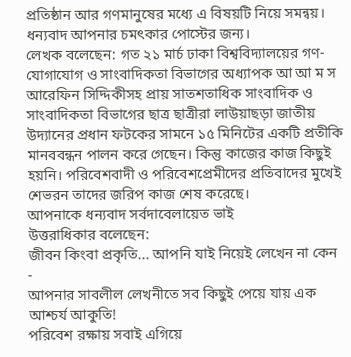প্রতিষ্ঠান আর গণমানুষের মধ্যে এ বিষয়টি নিয়ে সমন্বয়। ধন্যবাদ আপনার চমৎকার পোস্টের জন্য।
লেখক বলেছেন: গত ২১ মার্চ ঢাকা বিশ্ববিদ্যালয়ের গণ-যোগাযোগ ও সাংবাদিকতা বিভাগের অধ্যাপক আ আ ম স আরেফিন সিদ্দিকীসহ প্রায় সাতশতাধিক সাংবাদিক ও সাংবাদিকতা বিভাগের ছাত্র ছাত্রীরা লাউয়াছড়া জাতীয় উদ্যানের প্রধান ফটকের সামনে ১৫ মিনিটের একটি প্রতীকি মানববন্ধন পালন করে গেছেন। কিন্তু কাজের কাজ কিছুই হয়নি। পরিবেশবাদী ও পরিবেশপ্রেমীদের প্রতিবাদের মুখেই শেভরন তাদের জরিপ কাজ শেষ করেছে।
আপনাকে ধন্যবাদ সর্বদাবেলায়েত ভাই
উত্তরাধিকার বলেছেন:
জীবন কিংবা প্রকৃতি... আপনি যাই নিয়েই লেখেন না কেন -
আপনার সাবলীল লেখনীতে সব কিছুই পেয়ে যায় এক আশ্চর্য আকুতি!
পরিবেশ রক্ষায় সবাই এগিয়ে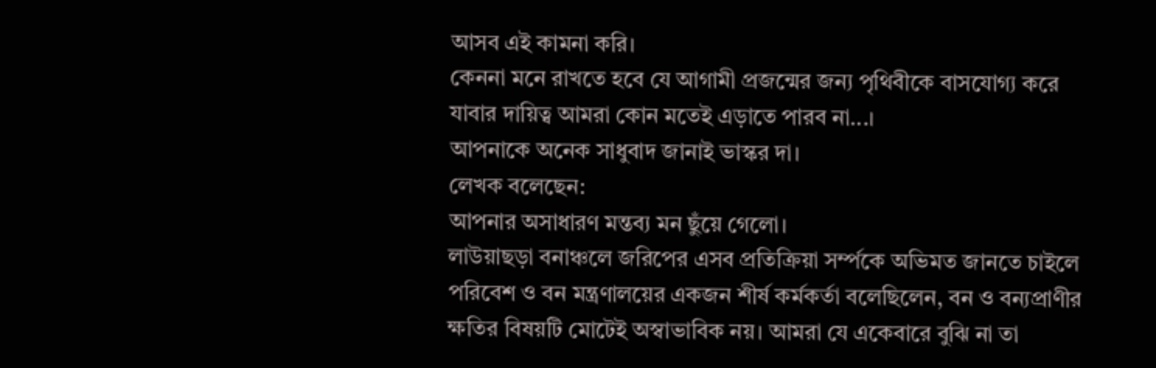আসব এই কামনা করি।
কেননা মনে রাখতে হবে যে আগামী প্রজন্মের জন্য পৃথিবীকে বাসযোগ্য করে যাবার দায়িত্ব আমরা কোন মতেই এড়াতে পারব না...।
আপনাকে অনেক সাধুবাদ জানাই ভাস্কর দা।
লেখক বলেছেন:
আপনার অসাধারণ মন্তব্য মন ছুঁয়ে গেলো।
লাউয়াছড়া বনাঞ্চলে জরিপের এসব প্রতিক্রিয়া সর্ম্পকে অভিমত জানতে চাইলে পরিবেশ ও বন মন্ত্রণালয়ের একজন শীর্ষ কর্মকর্তা বলেছিলেন, বন ও বন্যপ্রাণীর ক্ষতির বিষয়টি মোটেই অস্বাভাবিক নয়। আমরা যে একেবারে বুঝি না তা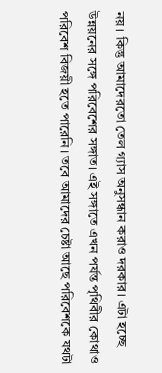নয়। কিন্তু আমাদেরতো তেল গ্যাস অনুসন্ধান করাও দরকার। এটা হচ্ছে উন্নয়নের সঙ্গে পরিবেশের সঙ্গাত। এই সঙ্গাতে এখন পর্যন্ত পৃথিবীর কোথাও পরিবেশ বিজয়ী হতে পারেনি। তবে আমাদের চেষ্টা আছে পরিবেশকে যথটা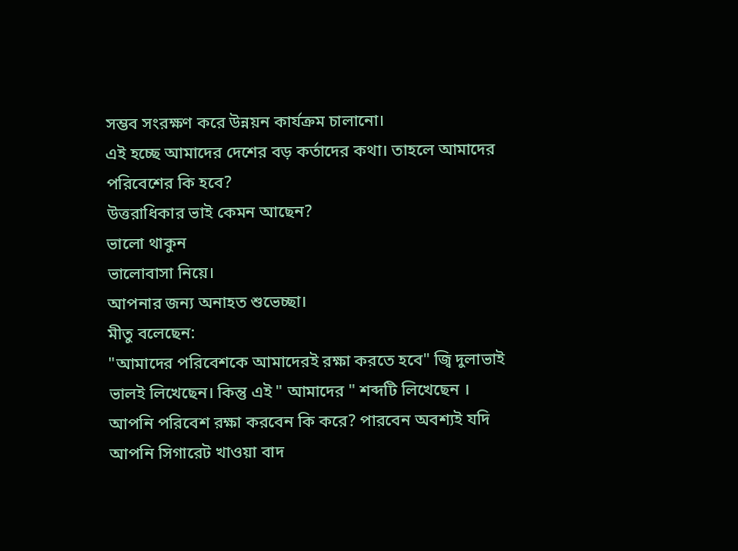সম্ভব সংরক্ষণ করে উন্নয়ন কার্যক্রম চালানো।
এই হচ্ছে আমাদের দেশের বড় কর্তাদের কথা। তাহলে আমাদের পরিবেশের কি হবে?
উত্তরাধিকার ভাই কেমন আছেন?
ভালো থাকুন
ভালোবাসা নিয়ে।
আপনার জন্য অনাহত শুভেচ্ছা।
মীতু বলেছেন:
"আমাদের পরিবেশকে আমাদেরই রক্ষা করতে হবে" জ্বি দুলাভাই ভালই লিখেছেন। কিন্তু এই " আমাদের " শব্দটি লিখেছেন । আপনি পরিবেশ রক্ষা করবেন কি করে? পারবেন অবশ্যই যদি আপনি সিগারেট খাওয়া বাদ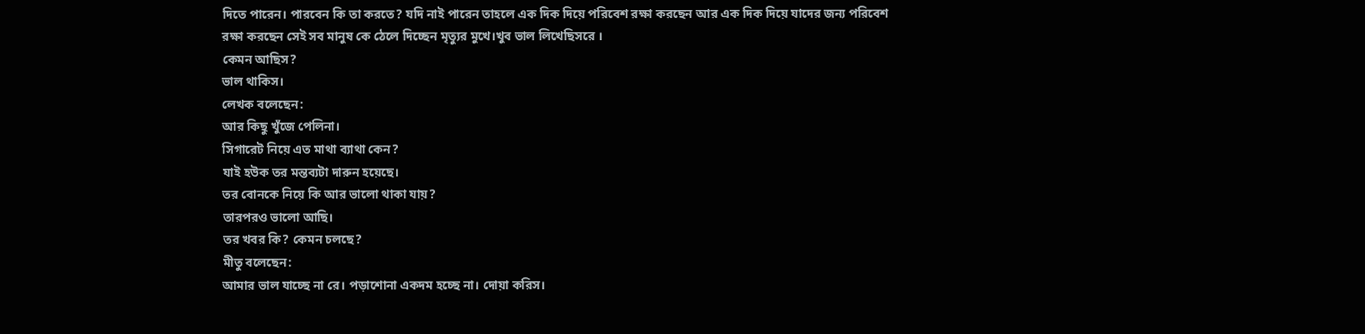দিতে পারেন। পারবেন কি তা করতে? যদি নাই পারেন তাহলে এক দিক দিয়ে পরিবেশ রক্ষা করছেন আর এক দিক দিয়ে যাদের জন্য পরিবেশ রক্ষা করছেন সেই সব মানুষ কে ঠেলে দিচ্ছেন মৃত্যুর মুখে।খুব ভাল লিখেছিসরে ।
কেমন আছিস?
ভাল থাকিস।
লেখক বলেছেন:
আর কিছু খুঁজে পেলিনা।
সিগারেট নিয়ে এত মাথা ব্যাথা কেন?
যাই হউক তর মন্তব্যটা দারুন হয়েছে।
তর বোনকে নিয়ে কি আর ভালো থাকা যায়?
তারপরও ভালো আছি।
তর খবর কি? কেমন চলছে?
মীতু বলেছেন:
আমার ভাল যাচ্ছে না রে। পড়াশোনা একদম হচ্ছে না। দোয়া করিস।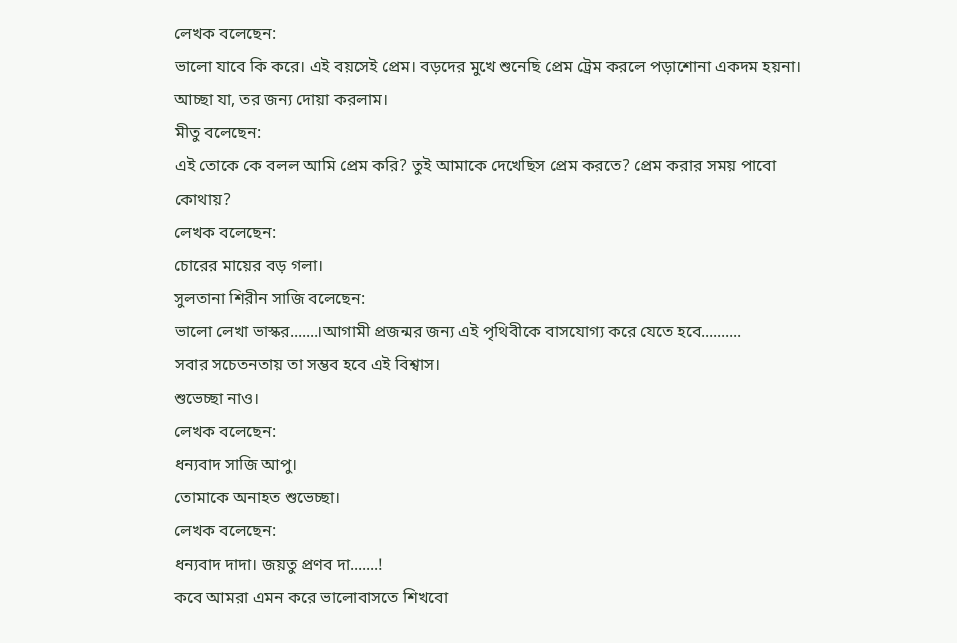লেখক বলেছেন:
ভালো যাবে কি করে। এই বয়সেই প্রেম। বড়দের মুখে শুনেছি প্রেম ট্রেম করলে পড়াশোনা একদম হয়না।
আচ্ছা যা, তর জন্য দোয়া করলাম।
মীতু বলেছেন:
এই তোকে কে বলল আমি প্রেম করি? তুই আমাকে দেখেছিস প্রেম করতে? প্রেম করার সময় পাবো কোথায়?
লেখক বলেছেন:
চোরের মায়ের বড় গলা।
সুলতানা শিরীন সাজি বলেছেন:
ভালো লেখা ভাস্কর.......।আগামী প্রজন্মর জন্য এই পৃথিবীকে বাসযোগ্য করে যেতে হবে..........
সবার সচেতনতায় তা সম্ভব হবে এই বিশ্বাস।
শুভেচ্ছা নাও।
লেখক বলেছেন:
ধন্যবাদ সাজি আপু।
তোমাকে অনাহত শুভেচ্ছা।
লেখক বলেছেন:
ধন্যবাদ দাদা। জয়তু প্রণব দা.......!
কবে আমরা এমন করে ভালোবাসতে শিখবো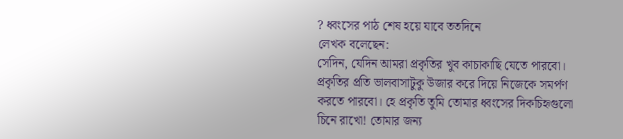? ধ্বংসের পাঠ শেষ হয়ে যাবে ততদিনে
লেখক বলেছেন:
সেদিন, যেদিন আমরা প্রকৃতির খুব কাচাকাছি যেতে পারবো। প্রকৃতির প্রতি ভালবাসাটুকু উজার করে দিয়ে নিজেকে সমর্পণ করতে পারবো। হে প্রকৃতি তুমি তোমার ধ্বংসের দিকচিহৃগুলো চিনে রাখো! তোমার জন্য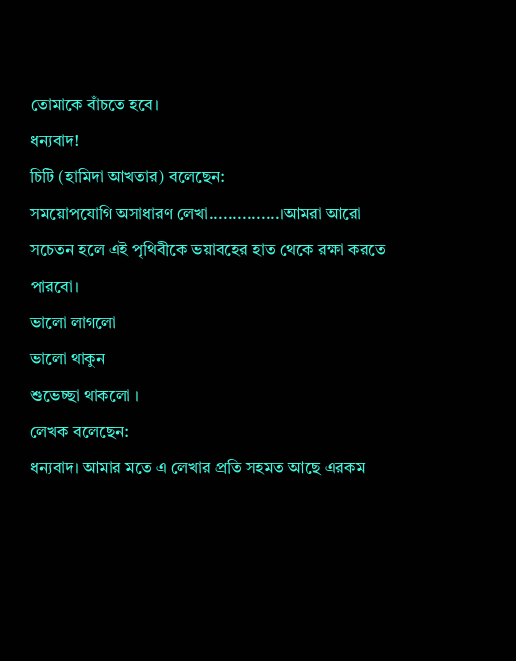তোমাকে বাঁচতে হবে।
ধন্যবাদ!
চিটি (হামিদা আখতার) বলেছেন:
সময়োপযোগি অসাধারণ লেখা...............।আমরা আরো সচেতন হলে এই পৃথিবীকে ভয়াবহের হাত থেকে রক্ষা করতে পারবো।
ভালো লাগলো
ভালো থাকুন
শুভেচ্ছা থাকলো ।
লেখক বলেছেন:
ধন্যবাদ। আমার মতে এ লেখার প্রতি সহমত আছে এরকম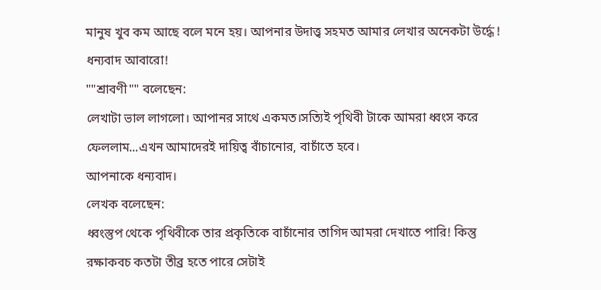মানুষ খুব কম আছে বলে মনে হয়। আপনার উদাত্ত্ব সহমত আমার লেখার অনেকটা উর্দ্ধে !
ধন্যবাদ আবারো!
""শ্রাবণী"" বলেছেন:
লেখাটা ভাল লাগলো। আপানর সাথে একমত।সত্যিই পৃথিবী টাকে আমরা ধ্বংস করে ফেললাম...এখন আমাদেরই দায়িত্ব বাঁচানোর, বাচাঁতে হবে।
আপনাকে ধন্যবাদ।
লেখক বলেছেন:
ধ্বংস্তুপ থেকে পৃথিবীকে তার প্রকৃতিকে বাচাঁনোর তাগিদ আমরা দেখাতে পারি! কিন্তু রক্ষাকবচ কতটা তীব্র হতে পারে সেটাই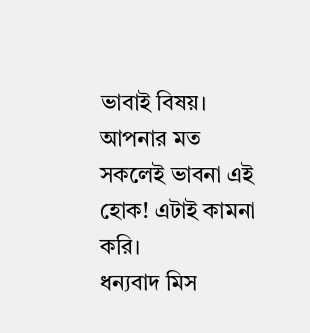ভাবাই বিষয়।
আপনার মত সকলেই ভাবনা এই হোক! এটাই কামনা করি।
ধন্যবাদ মিস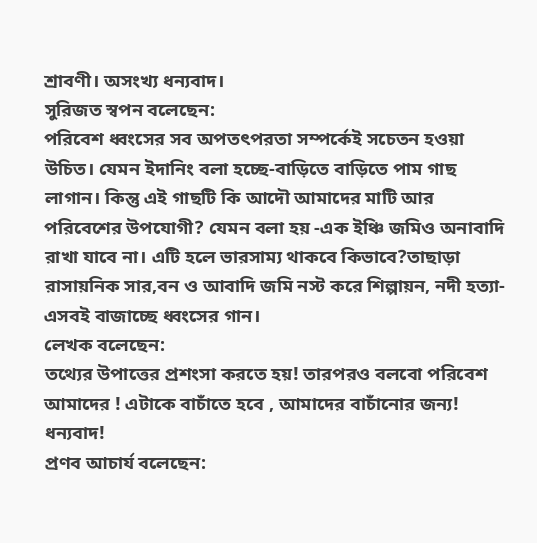শ্রাবণী। অসংখ্য ধন্যবাদ।
সুরিজত স্বপন বলেছেন:
পরিবেশ ধ্বংসের সব অপতৎপরতা সম্পর্কেই সচেতন হওয়া উচিত। যেমন ইদানিং বলা হচ্ছে-বাড়িতে বাড়িতে পাম গাছ লাগান। কিন্তু এই গাছটি কি আদৌ আমাদের মাটি আর পরিবেশের উপযোগী? যেমন বলা হয় -এক ইঞ্চি জমিও অনাবাদি রাখা যাবে না। এটি হলে ভারসাম্য থাকবে কিভাবে?তাছাড়া রাসায়নিক সার,বন ও আবাদি জমি নস্ট করে শিল্পায়ন, নদী হত্যা-এসবই বাজাচ্ছে ধ্বংসের গান।
লেখক বলেছেন:
তথ্যের উপাত্তের প্রশংসা করতে হয়! তারপরও বলবো পরিবেশ আমাদের ! এটাকে বাচাঁতে হবে , আমাদের বাচাঁনোর জন্য!
ধন্যবাদ!
প্রণব আচার্য বলেছেন: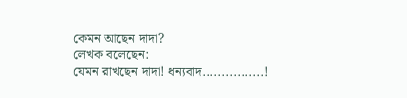কেমন আছেন দাদা?
লেখক বলেছেন:
যেমন রাখছেন দাদা! ধন্যবাদ................!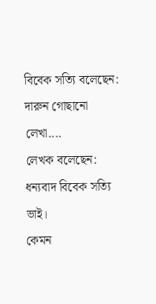বিবেক সত্যি বলেছেন:
দারুন গোছানো লেখা....
লেখক বলেছেন:
ধন্যবাদ বিবেক সত্যি ভাই।
কেমন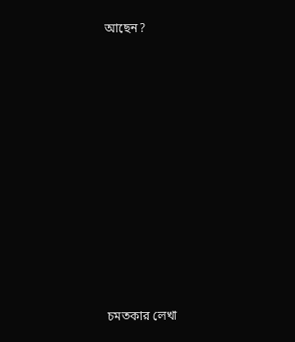আছেন?



















চমতকার লেখা